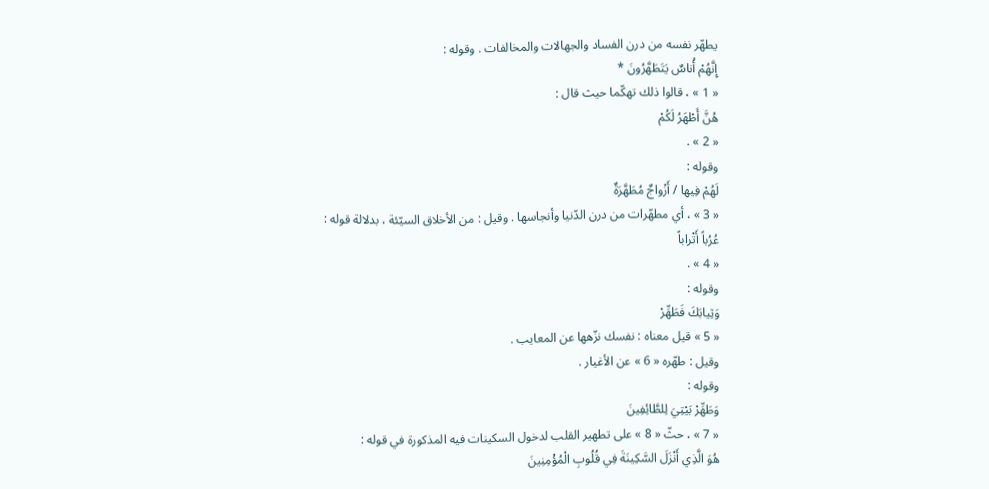يطهّر نفسه من درن الفساد والجهالات والمخالفات . وقوله :
إِنَّهُمْ أُناسٌ يَتَطَهَّرُونَ *
« 1 » ، قالوا ذلك تهكّما حيث قال :
هُنَّ أَطْهَرُ لَكُمْ
« 2 » .
وقوله :
لَهُمْ فِيها / أَزْواجٌ مُطَهَّرَةٌ
« 3 » ، أي مطهّرات من درن الدّنيا وأنجاسها . وقيل : من الأخلاق السيّئة ، بدلالة قوله :
عُرُباً أَتْراباً
« 4 » .
وقوله :
وَثِيابَكَ فَطَهِّرْ
« 5 » قيل معناه : نفسك نزّهها عن المعايب .
وقيل : طهّره « 6 » عن الأغيار .
وقوله :
وَطَهِّرْ بَيْتِيَ لِلطَّائِفِينَ
« 7 » ، حثّ « 8 » على تطهير القلب لدخول السكينات فيه المذكورة في قوله :
هُوَ الَّذِي أَنْزَلَ السَّكِينَةَ فِي قُلُوبِ الْمُؤْمِنِينَ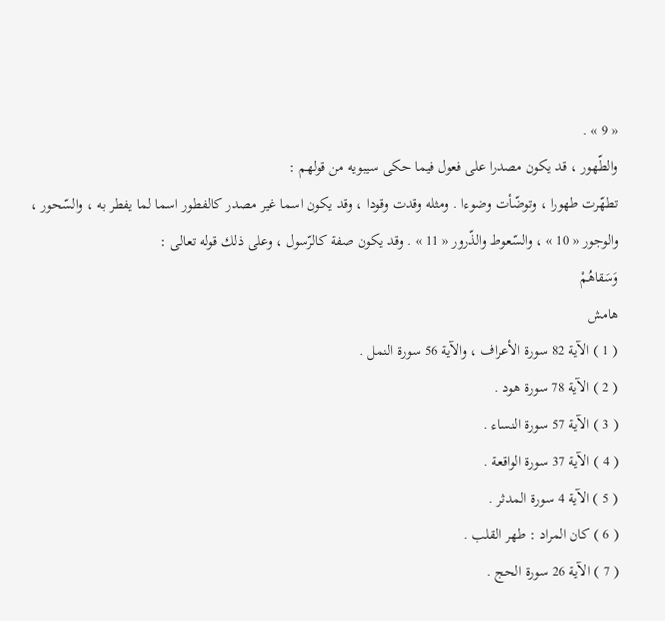« 9 » .
والطّهور ، قد يكون مصدرا على فعول فيما حكى سيبويه من قولهم :
تطهّرت طهورا ، وتوضّأت وضوءا . ومثله وقدت وقودا ، وقد يكون اسما غير مصدر كالفطور اسما لما يفطر به ، والسّحور ، والوجور « 10 » ، والسّعوط والذّرور « 11 » . وقد يكون صفة كالرّسول ، وعلى ذلك قوله تعالى :
وَسَقاهُمْ
هامش
( 1 ) الآية 82 سورة الأعراف ، والآية 56 سورة النمل .
( 2 ) الآية 78 سورة هود .
( 3 ) الآية 57 سورة النساء .
( 4 ) الآية 37 سورة الواقعة .
( 5 ) الآية 4 سورة المدثر .
( 6 ) كان المراد : طهر القلب .
( 7 ) الآية 26 سورة الحج .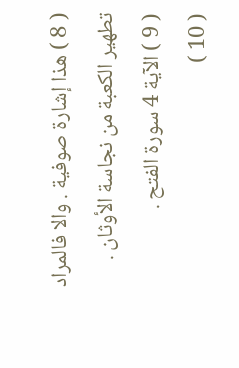( 8 ) هذا إشارة صوفية . والا فالمراد تطهير الكعبة من نجاسة الأوثان .
( 9 ) الآية 4 سورة الفتح .
( 10 )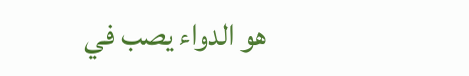هو الدواء يصب في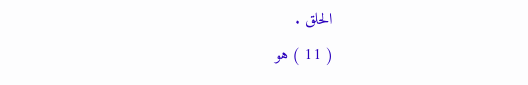الحلق .
( 11 ) هو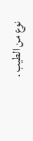نوع من الطيب .